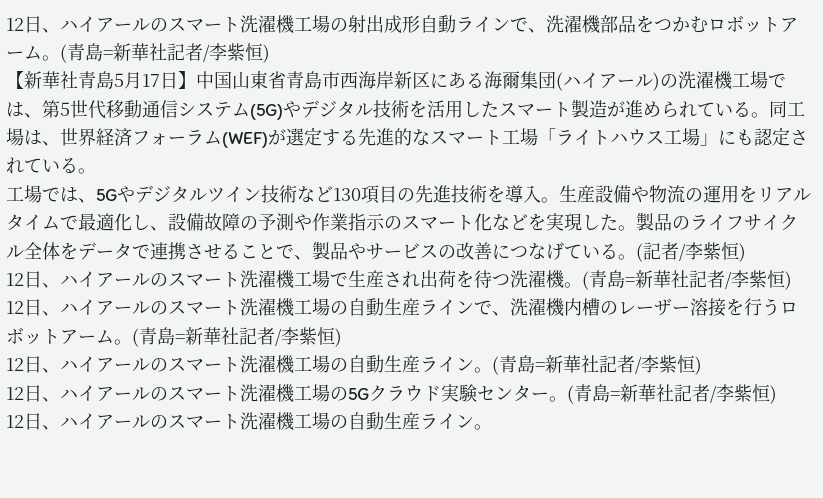12日、ハイアールのスマート洗濯機工場の射出成形自動ラインで、洗濯機部品をつかむロボットアーム。(青島=新華社記者/李紫恒)
【新華社青島5月17日】中国山東省青島市西海岸新区にある海爾集団(ハイアール)の洗濯機工場では、第5世代移動通信システム(5G)やデジタル技術を活用したスマート製造が進められている。同工場は、世界経済フォーラム(WEF)が選定する先進的なスマート工場「ライトハウス工場」にも認定されている。
工場では、5Gやデジタルツイン技術など130項目の先進技術を導入。生産設備や物流の運用をリアルタイムで最適化し、設備故障の予測や作業指示のスマート化などを実現した。製品のライフサイクル全体をデータで連携させることで、製品やサービスの改善につなげている。(記者/李紫恒)
12日、ハイアールのスマート洗濯機工場で生産され出荷を待つ洗濯機。(青島=新華社記者/李紫恒)
12日、ハイアールのスマート洗濯機工場の自動生産ラインで、洗濯機内槽のレーザー溶接を行うロボットアーム。(青島=新華社記者/李紫恒)
12日、ハイアールのスマート洗濯機工場の自動生産ライン。(青島=新華社記者/李紫恒)
12日、ハイアールのスマート洗濯機工場の5Gクラウド実験センター。(青島=新華社記者/李紫恒)
12日、ハイアールのスマート洗濯機工場の自動生産ライン。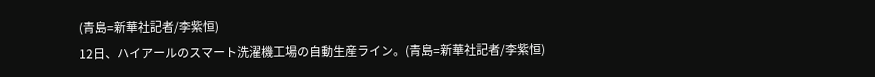(青島=新華社記者/李紫恒)
12日、ハイアールのスマート洗濯機工場の自動生産ライン。(青島=新華社記者/李紫恒)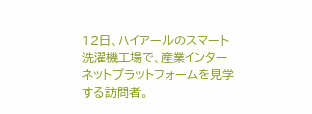12日、ハイアールのスマート洗濯機工場で、産業インターネットプラットフォームを見学する訪問者。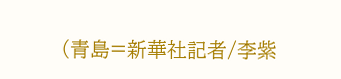(青島=新華社記者/李紫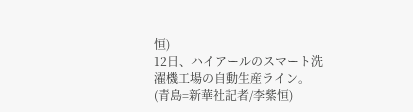恒)
12日、ハイアールのスマート洗濯機工場の自動生産ライン。(青島=新華社記者/李紫恒)